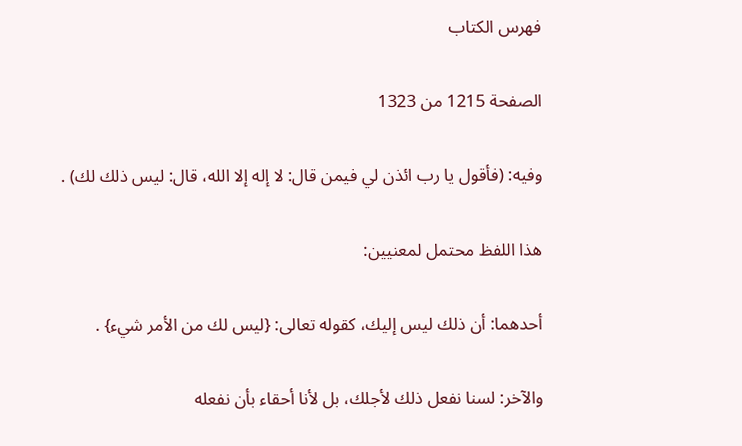فهرس الكتاب

الصفحة 1215 من 1323

وفيه: (فأقول يا رب ائذن لي فيمن قال: لا إله إلا الله، قال: ليس ذلك لك) .

هذا اللفظ محتمل لمعنيين:

أحدهما: أن ذلك ليس إليك، كقوله تعالى: {ليس لك من الأمر شيء} .

والآخر: لسنا نفعل ذلك لأجلك، بل لأنا أحقاء بأن نفعله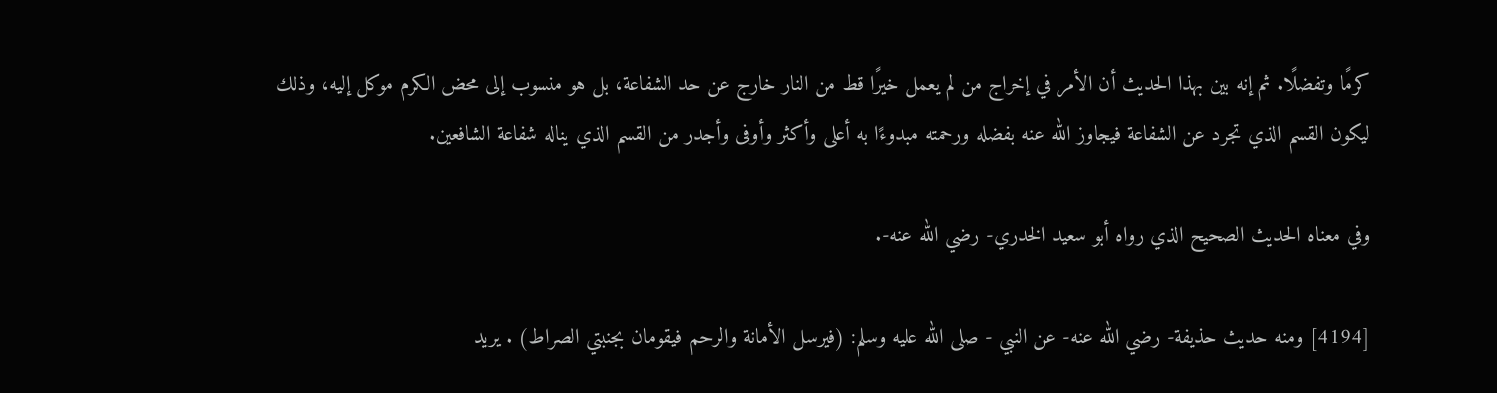كرمًا وتفضلًا. ثم إنه بين بهذا الحديث أن الأمر في إخراج من لم يعمل خيرًا قط من النار خارج عن حد الشفاعة، بل هو منسوب إلى محض الكرم موكل إليه، وذلك ليكون القسم الذي تجرد عن الشفاعة فيجاوز الله عنه بفضله ورحمته مبدوءًا به أعلى وأكثر وأوفى وأجدر من القسم الذي يناله شفاعة الشافعين.

وفي معناه الحديث الصحيح الذي رواه أبو سعيد الخدري- رضي الله عنه-.

[4194] ومنه حديث حذيفة- رضي الله عنه- عن النبي - صلى الله عليه وسلم: (فيرسل الأمانة والرحم فيقومان بجنبتي الصراط) . يريد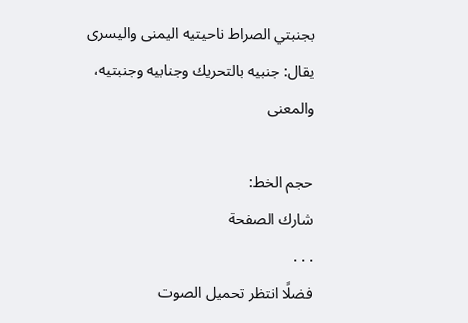بجنبتي الصراط ناحيتيه اليمنى واليسرى يقال: جنبيه بالتحريك وجنابيه وجنبتيه، والمعنى

حجم الخط:
شارك الصفحة
. . .
فضلًا انتظر تحميل الصوت